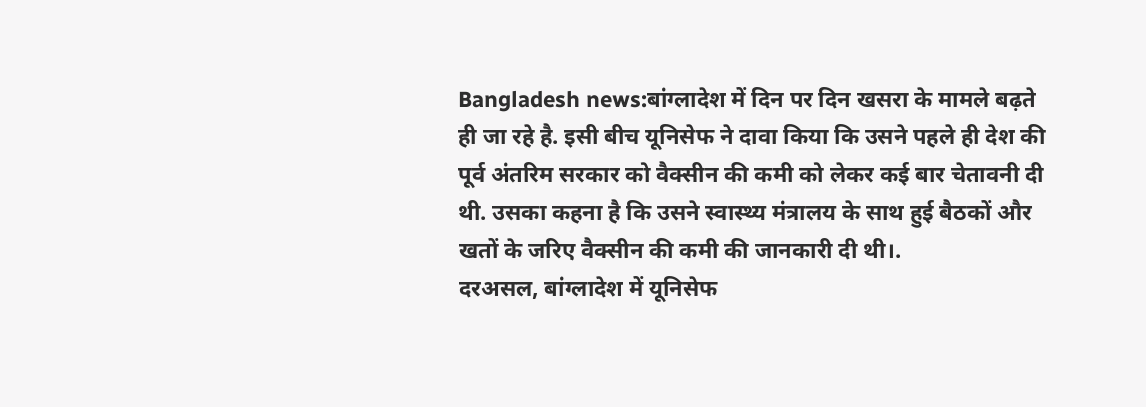Bangladesh news:बांग्लादेश में दिन पर दिन खसरा के मामले बढ़ते ही जा रहे है. इसी बीच यूनिसेफ ने दावा किया कि उसने पहले ही देश की पूर्व अंतरिम सरकार को वैक्सीन की कमी को लेकर कई बार चेतावनी दी थी. उसका कहना है कि उसने स्वास्थ्य मंत्रालय के साथ हुई बैठकों और खतों के जरिए वैक्सीन की कमी की जानकारी दी थी।.
दरअसल, बांग्लादेश में यूनिसेफ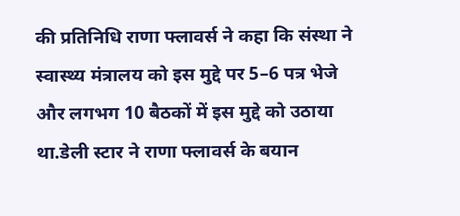की प्रतिनिधि राणा फ्लावर्स ने कहा कि संस्था ने स्वास्थ्य मंत्रालय को इस मुद्दे पर 5–6 पत्र भेजे और लगभग 10 बैठकों में इस मुद्दे को उठाया था.डेली स्टार ने राणा फ्लावर्स के बयान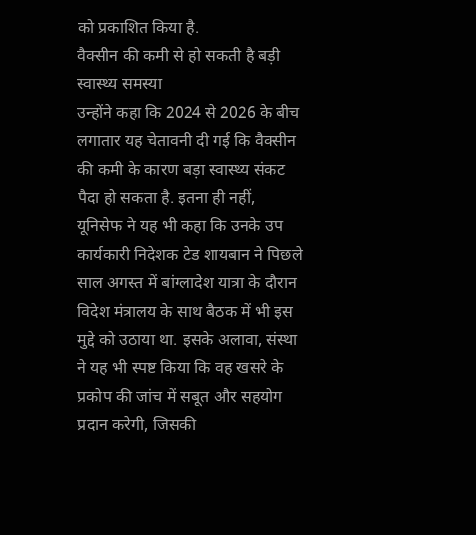को प्रकाशित किया है.
वैक्सीन की कमी से हो सकती है बड़ी स्वास्थ्य समस्या
उन्होंने कहा कि 2024 से 2026 के बीच लगातार यह चेतावनी दी गई कि वैक्सीन की कमी के कारण बड़ा स्वास्थ्य संकट पैदा हो सकता है. इतना ही नहीं, यूनिसेफ ने यह भी कहा कि उनके उप कार्यकारी निदेशक टेड शायबान ने पिछले साल अगस्त में बांग्लादेश यात्रा के दौरान विदेश मंत्रालय के साथ बैठक में भी इस मुद्दे को उठाया था. इसके अलावा, संस्था ने यह भी स्पष्ट किया कि वह खसरे के प्रकोप की जांच में सबूत और सहयोग प्रदान करेगी, जिसकी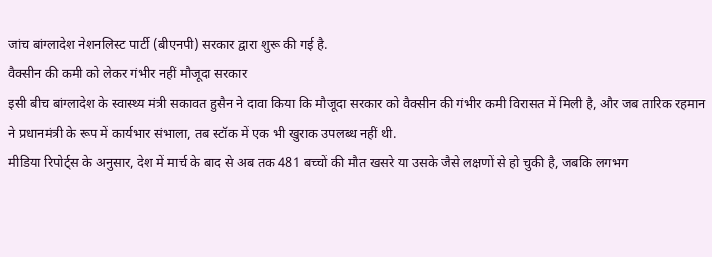जांच बांग्लादेश नेशनलिस्ट पार्टी (बीएनपी) सरकार द्वारा शुरू की गई है.
वैक्सीन की कमी को लेकर गंभीर नहीं मौजूदा सरकार
इसी बीच बांग्लादेश के स्वास्थ्य मंत्री सकावत हुसैन ने दावा किया कि मौजूदा सरकार को वैक्सीन की गंभीर कमी विरासत में मिली है, और जब तारिक रहमान ने प्रधानमंत्री के रूप में कार्यभार संभाला, तब स्टॉक में एक भी खुराक उपलब्ध नहीं थी.
मीडिया रिपोर्ट्स के अनुसार, देश में मार्च के बाद से अब तक 481 बच्चों की मौत खसरे या उसके जैसे लक्षणों से हो चुकी है, जबकि लगभग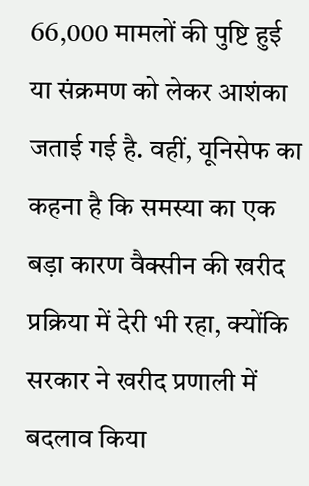66,000 मामलों की पुष्टि हुई या संक्रमण को लेकर आशंका जताई गई है. वहीं, यूनिसेफ का कहना है कि समस्या का एक बड़ा कारण वैक्सीन की खरीद प्रक्रिया में देरी भी रहा, क्योंकि सरकार ने खरीद प्रणाली में बदलाव किया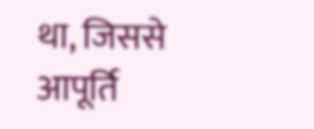था, जिससे आपूर्ति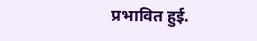प्रभावित हुई.